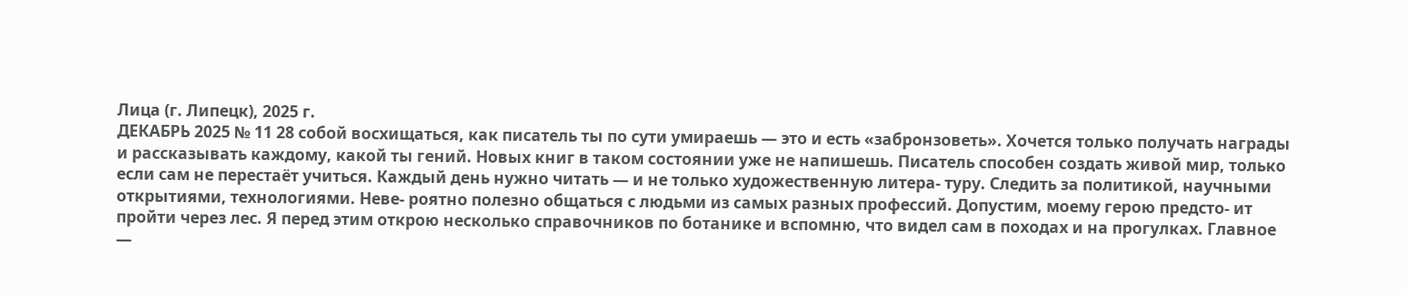Лица (г. Липецк), 2025 г.
ДЕКАБРЬ 2025 № 11 28 собой восхищаться, как писатель ты по сути умираешь — это и есть «забронзоветь». Хочется только получать награды и рассказывать каждому, какой ты гений. Новых книг в таком состоянии уже не напишешь. Писатель способен создать живой мир, только если сам не перестаёт учиться. Каждый день нужно читать — и не только художественную литера- туру. Следить за политикой, научными открытиями, технологиями. Неве- роятно полезно общаться с людьми из самых разных профессий. Допустим, моему герою предсто- ит пройти через лес. Я перед этим открою несколько справочников по ботанике и вспомню, что видел сам в походах и на прогулках. Главное —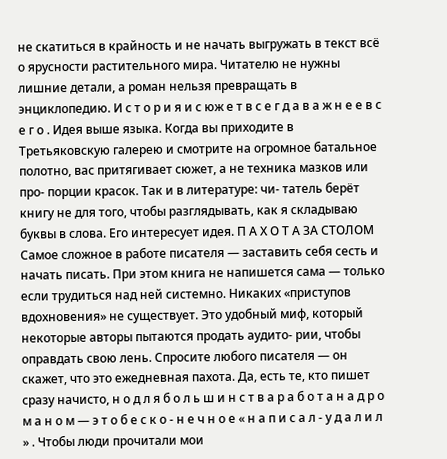не скатиться в крайность и не начать выгружать в текст всё о ярусности растительного мира. Читателю не нужны лишние детали, а роман нельзя превращать в энциклопедию. И с т о р и я и с юж е т в с е г д а в а ж н е е в с е г о . Идея выше языка. Когда вы приходите в Третьяковскую галерею и смотрите на огромное батальное полотно, вас притягивает сюжет, а не техника мазков или про- порции красок. Так и в литературе: чи- татель берёт книгу не для того, чтобы разглядывать, как я складываю буквы в слова. Его интересует идея. П А Х О Т А ЗА СТОЛОМ Самое сложное в работе писателя — заставить себя сесть и начать писать. При этом книга не напишется сама — только если трудиться над ней системно. Никаких «приступов вдохновения» не существует. Это удобный миф, который некоторые авторы пытаются продать аудито- рии, чтобы оправдать свою лень. Спросите любого писателя — он скажет, что это ежедневная пахота. Да, есть те, кто пишет сразу начисто, н о д л я б о л ь ш и н с т в а р а б о т а н а д р о м а н о м — э т о б е с к о - н е ч н о е « н а п и с а л - у д а л и л » . Чтобы люди прочитали мои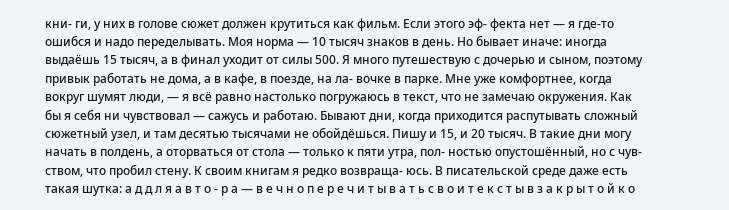кни- ги, у них в голове сюжет должен крутиться как фильм. Если этого эф- фекта нет — я где-то ошибся и надо переделывать. Моя норма — 10 тысяч знаков в день. Но бывает иначе: иногда выдаёшь 15 тысяч, а в финал уходит от силы 500. Я много путешествую с дочерью и сыном, поэтому привык работать не дома, а в кафе, в поезде, на ла- вочке в парке. Мне уже комфортнее, когда вокруг шумят люди, — я всё равно настолько погружаюсь в текст, что не замечаю окружения. Как бы я себя ни чувствовал — сажусь и работаю. Бывают дни, когда приходится распутывать сложный сюжетный узел, и там десятью тысячами не обойдёшься. Пишу и 15, и 20 тысяч. В такие дни могу начать в полдень, а оторваться от стола — только к пяти утра, пол- ностью опустошённый, но с чув- ством, что пробил стену. К своим книгам я редко возвраща- юсь. В писательской среде даже есть такая шутка: а д д л я а в т о - р а — в е ч н о п е р е ч и т ы в а т ь с в о и т е к с т ы в з а к р ы т о й к о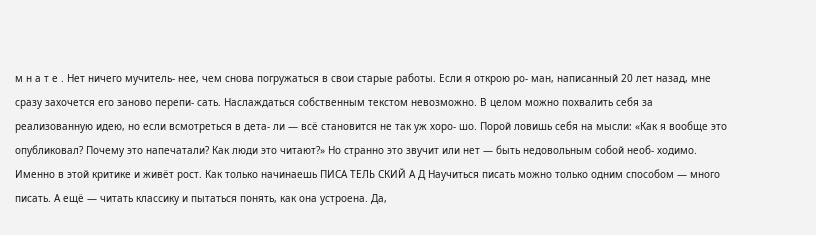м н а т е . Нет ничего мучитель- нее, чем снова погружаться в свои старые работы. Если я открою ро- ман, написанный 20 лет назад, мне сразу захочется его заново перепи- сать. Наслаждаться собственным текстом невозможно. В целом можно похвалить себя за реализованную идею, но если всмотреться в дета- ли — всё становится не так уж хоро- шо. Порой ловишь себя на мысли: «Как я вообще это опубликовал? Почему это напечатали? Как люди это читают?» Но странно это звучит или нет — быть недовольным собой необ- ходимо. Именно в этой критике и живёт рост. Как только начинаешь ПИСА ТЕЛЬ СКИЙ А Д Научиться писать можно только одним способом — много писать. А ещё — читать классику и пытаться понять, как она устроена. Да,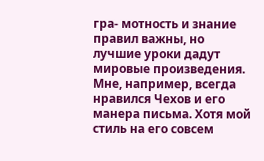гра- мотность и знание правил важны, но лучшие уроки дадут мировые произведения. Мне, например, всегда нравился Чехов и его манера письма. Хотя мой стиль на его совсем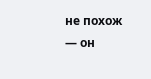не похож — он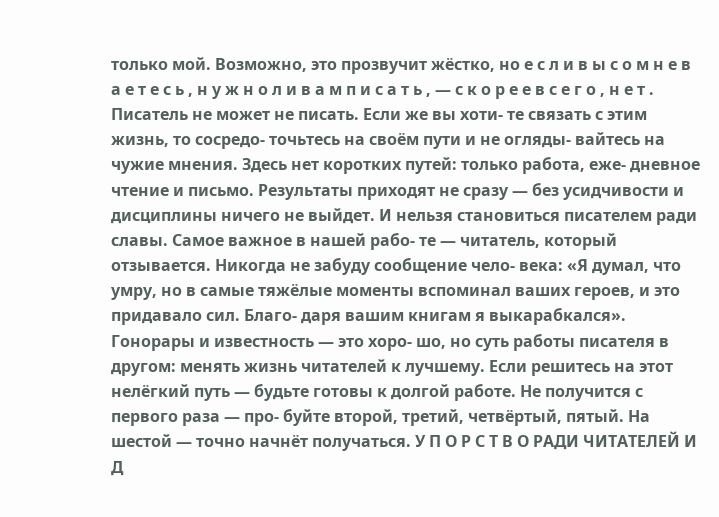только мой. Возможно, это прозвучит жёстко, но е с л и в ы с о м н е в а е т е с ь , н у ж н о л и в а м п и с а т ь , — с к о р е е в с е г о , н е т . Писатель не может не писать. Если же вы хоти- те связать с этим жизнь, то сосредо- точьтесь на своём пути и не огляды- вайтесь на чужие мнения. Здесь нет коротких путей: только работа, еже- дневное чтение и письмо. Результаты приходят не сразу — без усидчивости и дисциплины ничего не выйдет. И нельзя становиться писателем ради славы. Самое важное в нашей рабо- те — читатель, который отзывается. Никогда не забуду сообщение чело- века: «Я думал, что умру, но в самые тяжёлые моменты вспоминал ваших героев, и это придавало сил. Благо- даря вашим книгам я выкарабкался». Гонорары и известность — это хоро- шо, но суть работы писателя в другом: менять жизнь читателей к лучшему. Если решитесь на этот нелёгкий путь — будьте готовы к долгой работе. Не получится с первого раза — про- буйте второй, третий, четвёртый, пятый. На шестой — точно начнёт получаться. У П О Р С Т В О РАДИ ЧИТАТЕЛЕЙ И Д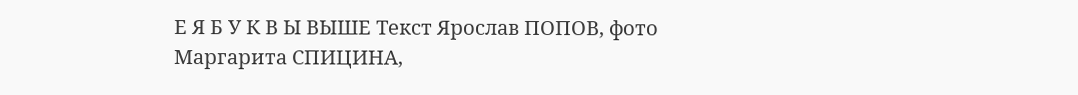Е Я Б У К В Ы ВЫШЕ Текст Ярослав ПОПОВ, фото Маргарита СПИЦИНА,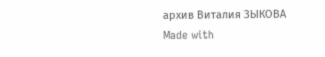архив Виталия ЗЫКОВА
Made with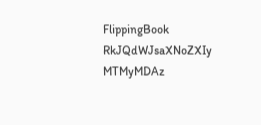FlippingBook
RkJQdWJsaXNoZXIy MTMyMDAz